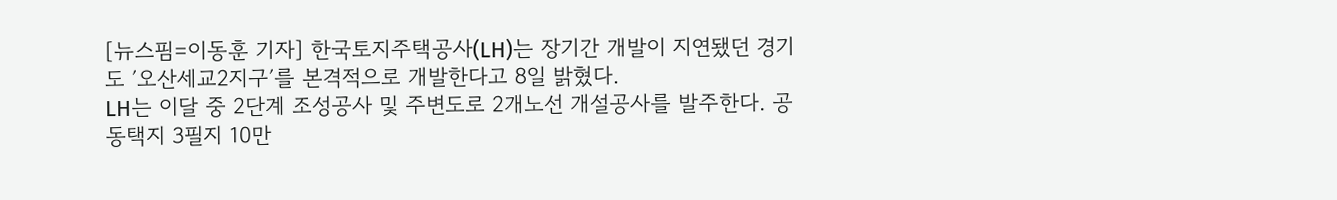[뉴스핌=이동훈 기자] 한국토지주택공사(LH)는 장기간 개발이 지연됐던 경기도 ′오산세교2지구′를 본격적으로 개발한다고 8일 밝혔다.
LH는 이달 중 2단계 조성공사 및 주변도로 2개노선 개설공사를 발주한다. 공동택지 3필지 10만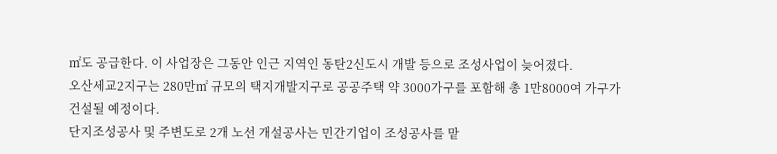㎡도 공급한다. 이 사업장은 그동안 인근 지역인 동탄2신도시 개발 등으로 조성사업이 늦어졌다.
오산세교2지구는 280만㎡ 규모의 택지개발지구로 공공주택 약 3000가구를 포함해 총 1만8000여 가구가 건설될 예정이다.
단지조성공사 및 주변도로 2개 노선 개설공사는 민간기업이 조성공사를 맡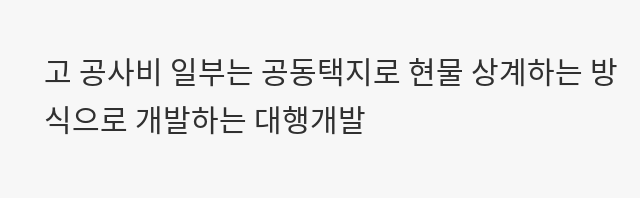고 공사비 일부는 공동택지로 현물 상계하는 방식으로 개발하는 대행개발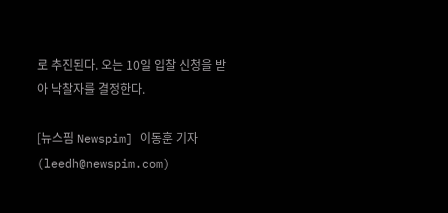로 추진된다. 오는 10일 입찰 신청을 받아 낙찰자를 결정한다.

[뉴스핌 Newspim] 이동훈 기자 (leedh@newspim.com)